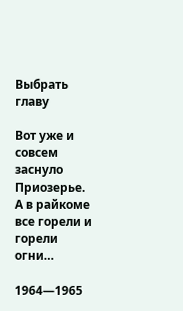Выбрать главу

Вот уже и совсем заснуло Приозерье. А в райкоме все горели и горели огни…

1964—1965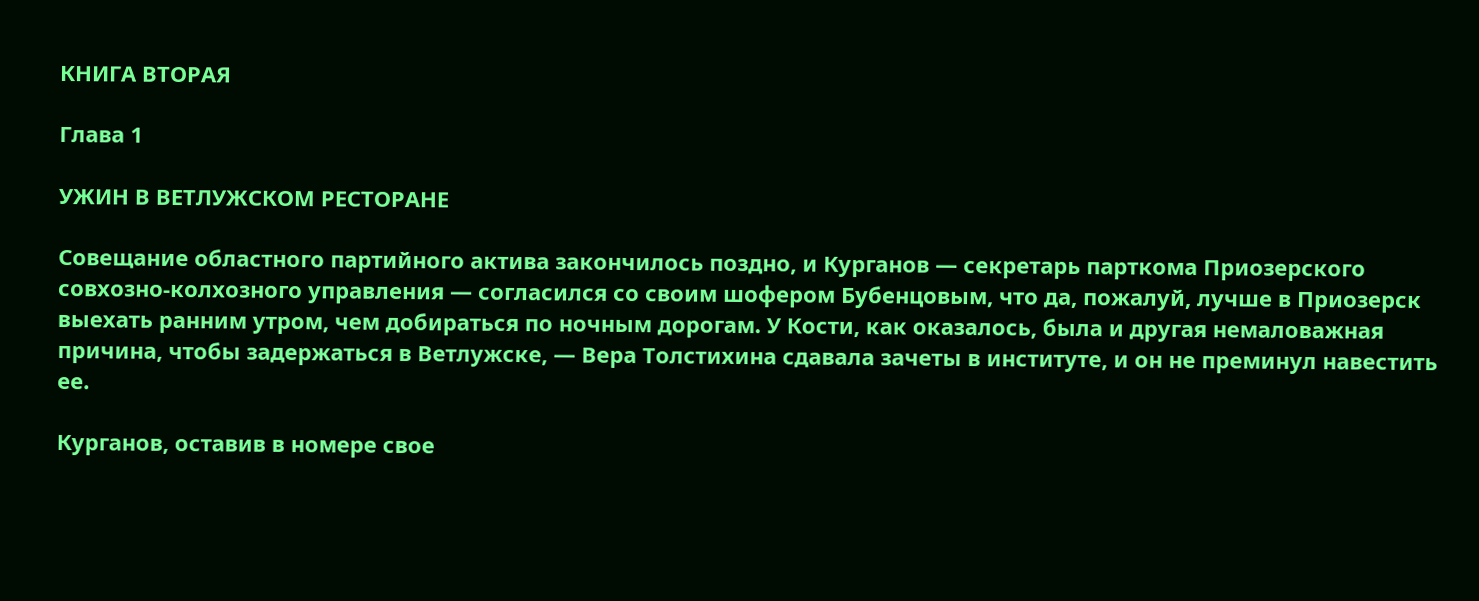КНИГА ВТОРАЯ

Глава 1

УЖИН В ВЕТЛУЖСКОМ РЕСТОРАНЕ

Совещание областного партийного актива закончилось поздно, и Курганов — секретарь парткома Приозерского совхозно-колхозного управления — согласился со своим шофером Бубенцовым, что да, пожалуй, лучше в Приозерск выехать ранним утром, чем добираться по ночным дорогам. У Кости, как оказалось, была и другая немаловажная причина, чтобы задержаться в Ветлужске, — Вера Толстихина сдавала зачеты в институте, и он не преминул навестить ее.

Курганов, оставив в номере свое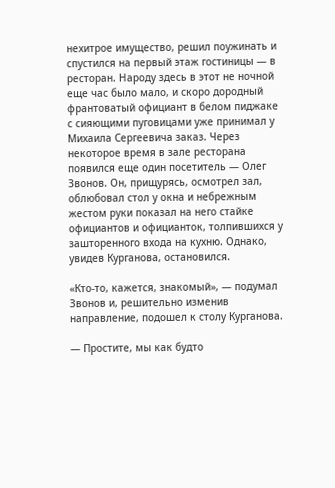нехитрое имущество, решил поужинать и спустился на первый этаж гостиницы — в ресторан. Народу здесь в этот не ночной еще час было мало, и скоро дородный франтоватый официант в белом пиджаке с сияющими пуговицами уже принимал у Михаила Сергеевича заказ. Через некоторое время в зале ресторана появился еще один посетитель — Олег Звонов. Он, прищурясь, осмотрел зал, облюбовал стол у окна и небрежным жестом руки показал на него стайке официантов и официанток, толпившихся у зашторенного входа на кухню. Однако, увидев Курганова, остановился.

«Кто-то, кажется, знакомый», — подумал Звонов и, решительно изменив направление, подошел к столу Курганова.

— Простите, мы как будто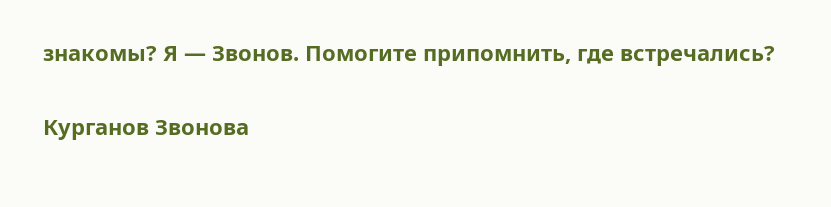знакомы? Я — Звонов. Помогите припомнить, где встречались?

Курганов Звонова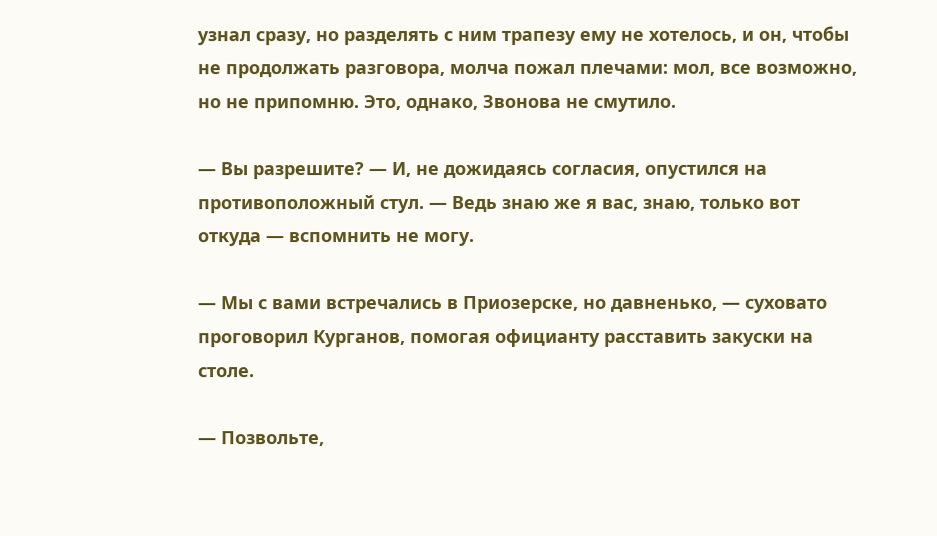узнал сразу, но разделять с ним трапезу ему не хотелось, и он, чтобы не продолжать разговора, молча пожал плечами: мол, все возможно, но не припомню. Это, однако, Звонова не смутило.

— Вы разрешите? — И, не дожидаясь согласия, опустился на противоположный стул. — Ведь знаю же я вас, знаю, только вот откуда — вспомнить не могу.

— Мы с вами встречались в Приозерске, но давненько, — суховато проговорил Курганов, помогая официанту расставить закуски на столе.

— Позвольте,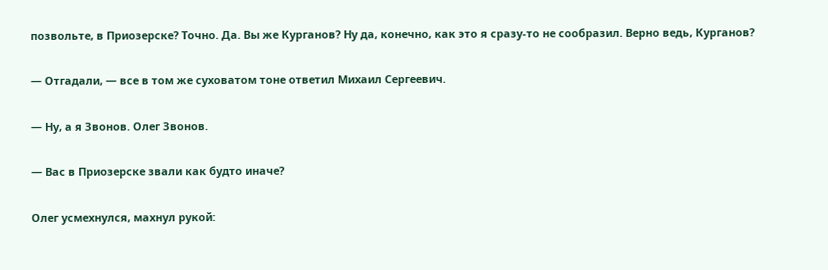позвольте, в Приозерске? Точно. Да. Вы же Курганов? Ну да, конечно, как это я сразу-то не сообразил. Верно ведь, Курганов?

— Отгадали, — все в том же суховатом тоне ответил Михаил Сергеевич.

— Ну, а я Звонов. Олег Звонов.

— Вас в Приозерске звали как будто иначе?

Олег усмехнулся, махнул рукой: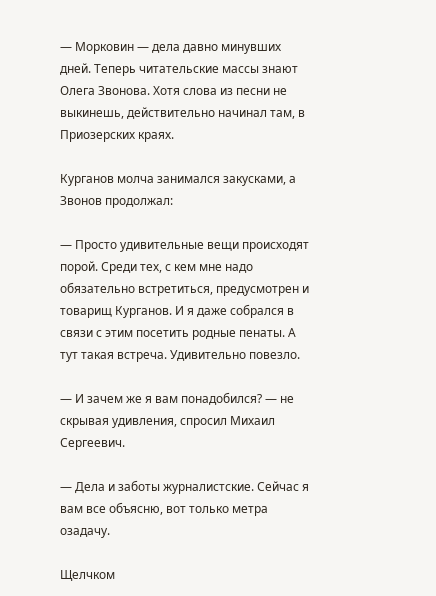— Морковин — дела давно минувших дней. Теперь читательские массы знают Олега Звонова. Хотя слова из песни не выкинешь, действительно начинал там, в Приозерских краях.

Курганов молча занимался закусками, а Звонов продолжал:

— Просто удивительные вещи происходят порой. Среди тех, с кем мне надо обязательно встретиться, предусмотрен и товарищ Курганов. И я даже собрался в связи с этим посетить родные пенаты. А тут такая встреча. Удивительно повезло.

— И зачем же я вам понадобился? — не скрывая удивления, спросил Михаил Сергеевич.

— Дела и заботы журналистские. Сейчас я вам все объясню, вот только метра озадачу.

Щелчком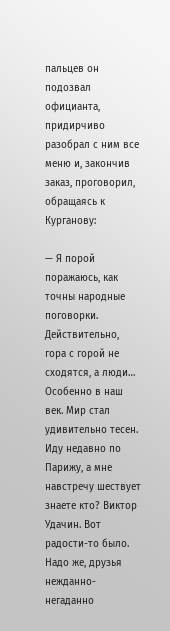пальцев он подозвал официанта, придирчиво разобрал с ним все меню и, закончив заказ, проговорил, обращаясь к Курганову:

— Я порой поражаюсь, как точны народные поговорки. Действительно, гора с горой не сходятся, а люди… Особенно в наш век. Мир стал удивительно тесен. Иду недавно по Парижу, а мне навстречу шествует знаете кто? Виктор Удачин. Вот радости-то было. Надо же, друзья нежданно-негаданно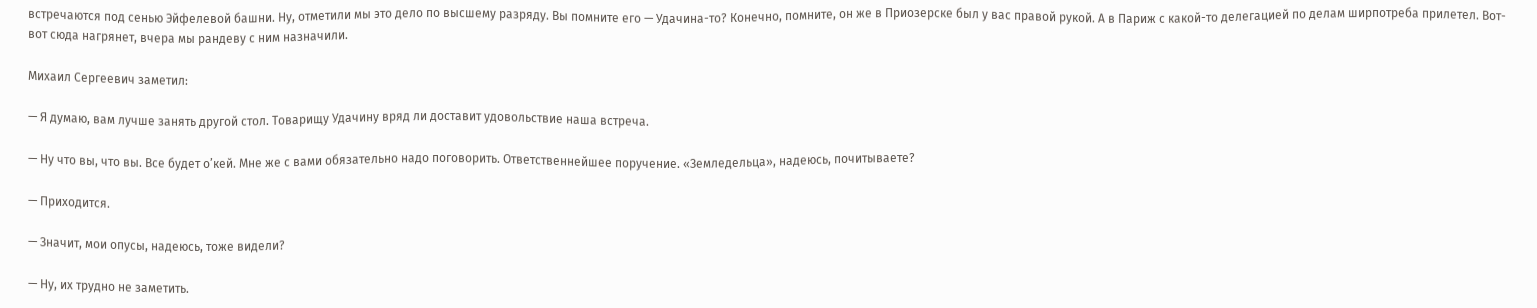встречаются под сенью Эйфелевой башни. Ну, отметили мы это дело по высшему разряду. Вы помните его — Удачина-то? Конечно, помните, он же в Приозерске был у вас правой рукой. А в Париж с какой-то делегацией по делам ширпотреба прилетел. Вот-вот сюда нагрянет, вчера мы рандеву с ним назначили.

Михаил Сергеевич заметил:

— Я думаю, вам лучше занять другой стол. Товарищу Удачину вряд ли доставит удовольствие наша встреча.

— Ну что вы, что вы. Все будет о’кей. Мне же с вами обязательно надо поговорить. Ответственнейшее поручение. «Земледельца», надеюсь, почитываете?

— Приходится.

— Значит, мои опусы, надеюсь, тоже видели?

— Ну, их трудно не заметить.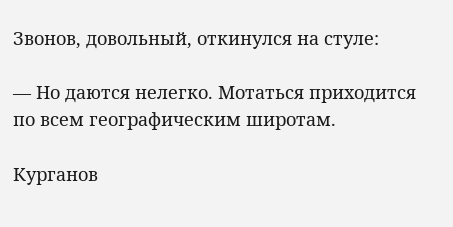Звонов, довольный, откинулся на стуле:

— Но даются нелегко. Мотаться приходится по всем географическим широтам.

Курганов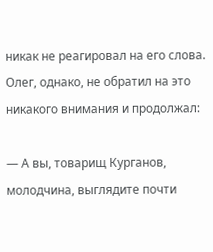никак не реагировал на его слова. Олег, однако, не обратил на это никакого внимания и продолжал:

— А вы, товарищ Курганов, молодчина, выглядите почти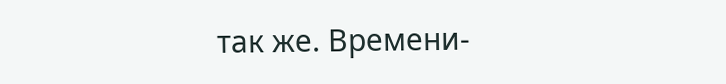так же. Времени-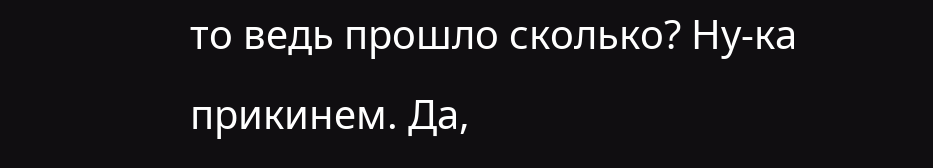то ведь прошло сколько? Ну-ка прикинем. Да,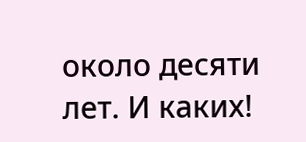около десяти лет. И каких!